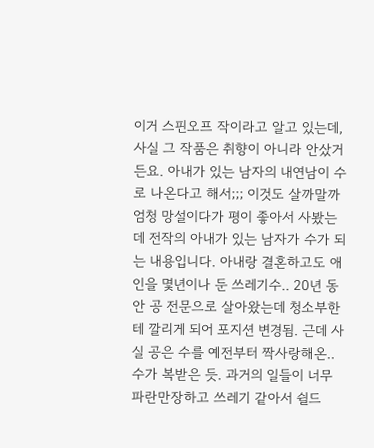이거 스핀오프 작이라고 알고 있는데, 사실 그 작품은 취향이 아니라 안샀거든요. 아내가 있는 남자의 내연남이 수로 나온다고 해서;;; 이것도 살까말까 엄청 망설이다가 평이 좋아서 사봤는데 전작의 아내가 있는 남자가 수가 되는 내용입니다. 아내랑 결혼하고도 애인을 몇년이나 둔 쓰레기수.. 20년 동안 공 전문으로 살아왔는데 청소부한테 깔리게 되어 포지션 변경됨. 근데 사실 공은 수를 예전부터 짝사랑해온.. 수가 복받은 듯. 과거의 일들이 너무 파란만장하고 쓰레기 같아서 쉴드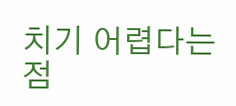치기 어렵다는 점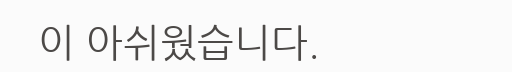이 아쉬웠습니다.